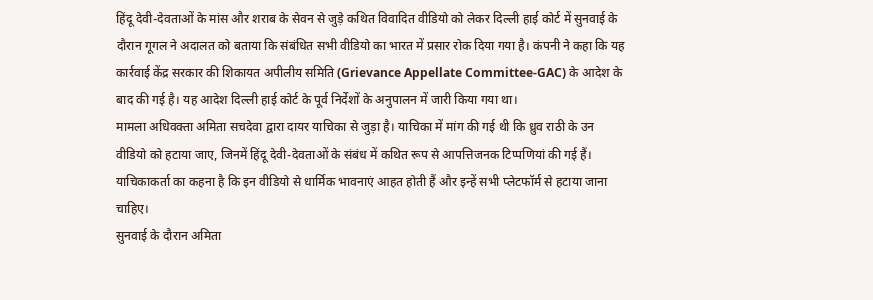हिंदू देवी-देवताओं के मांस और शराब के सेवन से जुड़े कथित विवादित वीडियो को लेकर दिल्ली हाई कोर्ट में सुनवाई के दौरान गूगल ने अदालत को बताया कि संबंधित सभी वीडियो का भारत में प्रसार रोक दिया गया है। कंपनी ने कहा कि यह कार्रवाई केंद्र सरकार की शिकायत अपीलीय समिति (Grievance Appellate Committee-GAC) के आदेश के बाद की गई है। यह आदेश दिल्ली हाई कोर्ट के पूर्व निर्देशों के अनुपालन में जारी किया गया था।
मामला अधिवक्ता अमिता सचदेवा द्वारा दायर याचिका से जुड़ा है। याचिका में मांग की गई थी कि ध्रुव राठी के उन वीडियो को हटाया जाए, जिनमें हिंदू देवी-देवताओं के संबंध में कथित रूप से आपत्तिजनक टिप्पणियां की गई हैं। याचिकाकर्ता का कहना है कि इन वीडियो से धार्मिक भावनाएं आहत होती हैं और इन्हें सभी प्लेटफॉर्म से हटाया जाना चाहिए।
सुनवाई के दौरान अमिता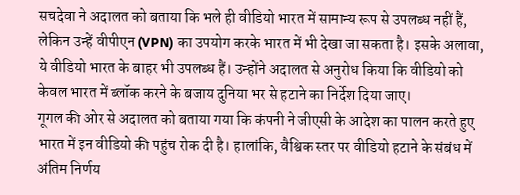सचदेवा ने अदालत को बताया कि भले ही वीडियो भारत में सामान्य रूप से उपलब्ध नहीं हैं, लेकिन उन्हें वीपीएन (VPN) का उपयोग करके भारत में भी देखा जा सकता है। इसके अलावा, ये वीडियो भारत के बाहर भी उपलब्ध हैं। उन्होंने अदालत से अनुरोध किया कि वीडियो को केवल भारत में ब्लॉक करने के बजाय दुनिया भर से हटाने का निर्देश दिया जाए।
गूगल की ओर से अदालत को बताया गया कि कंपनी ने जीएसी के आदेश का पालन करते हुए भारत में इन वीडियो की पहुंच रोक दी है। हालांकि, वैश्विक स्तर पर वीडियो हटाने के संबंध में अंतिम निर्णय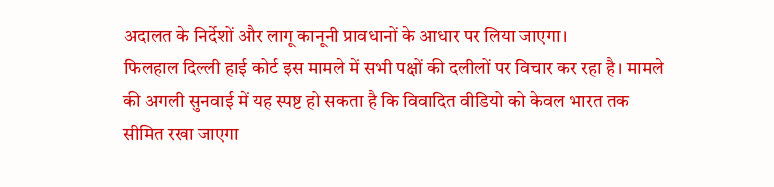अदालत के निर्देशों और लागू कानूनी प्रावधानों के आधार पर लिया जाएगा।
फिलहाल दिल्ली हाई कोर्ट इस मामले में सभी पक्षों की दलीलों पर विचार कर रहा है। मामले की अगली सुनवाई में यह स्पष्ट हो सकता है कि विवादित वीडियो को केवल भारत तक सीमित रखा जाएगा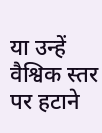या उन्हें वैश्विक स्तर पर हटाने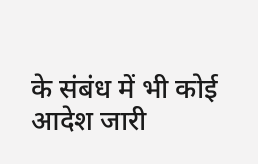के संबंध में भी कोई आदेश जारी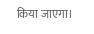किया जाएगा।